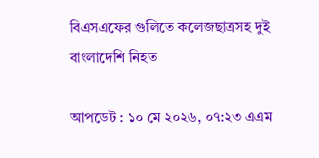বিএসএফের গুলিতে কলেজছাত্রসহ দুই বাংলাদেশি নিহত

আপডেট : ১০ মে ২০২৬, ০৭:২৩ এএম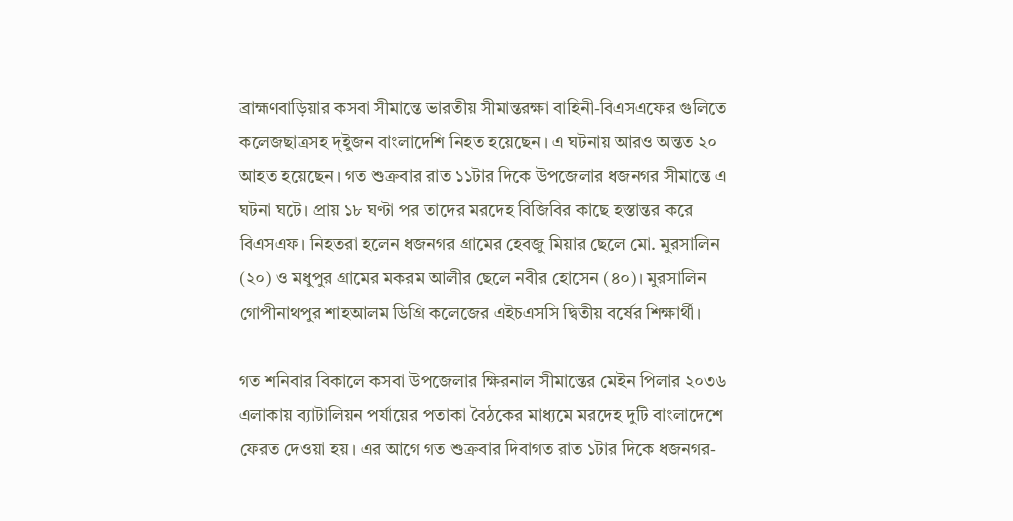ব্রাহ্মণবাড়িয়ার কসবা সীমান্তে ভারতীয় সীমান্তরক্ষা বাহিনী-বিএসএফের গুলিতে কলেজছাত্রসহ দ্ইুজন বাংলাদেশি নিহত হয়েছেন। এ ঘটনায় আরও অন্তত ২০ আহত হয়েছেন। গত শুক্রবার রাত ১১টার দিকে উপজেলার ধজনগর সীমান্তে এ ঘটনা ঘটে। প্রায় ১৮ ঘণ্টা পর তাদের মরদেহ বিজিবির কাছে হস্তান্তর করে বিএসএফ। নিহতরা হলেন ধজনগর গ্রামের হেবজু মিয়ার ছেলে মো. মুরসালিন (২০) ও মধুপুর গ্রামের মকরম আলীর ছেলে নবীর হোসেন (৪০)। মুরসালিন গোপীনাথপুর শাহআলম ডিগ্রি কলেজের এইচএসসি দ্বিতীয় বর্ষের শিক্ষার্থী।

গত শনিবার বিকালে কসবা উপজেলার ক্ষিরনাল সীমান্তের মেইন পিলার ২০৩৬ এলাকায় ব্যাটালিয়ন পর্যায়ের পতাকা বৈঠকের মাধ্যমে মরদেহ দুটি বাংলাদেশে ফেরত দেওয়া হয়। এর আগে গত শুক্রবার দিবাগত রাত ১টার দিকে ধজনগর-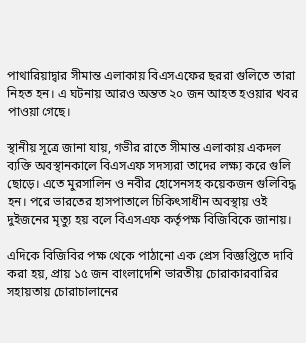পাথারিয়াদ্বার সীমান্ত এলাকায় বিএসএফের ছররা গুলিতে তারা নিহত হন। এ ঘটনায় আরও অন্তত ২০ জন আহত হওয়ার খবর পাওয়া গেছে।

স্থানীয় সূত্রে জানা যায়, গভীর রাতে সীমান্ত এলাকায় একদল ব্যক্তি অবস্থানকালে বিএসএফ সদস্যরা তাদের লক্ষ্য করে গুলি ছোড়ে। এতে মুরসালিন ও নবীর হোসেনসহ কয়েকজন গুলিবিদ্ধ হন। পরে ভারতের হাসপাতালে চিকিৎসাধীন অবস্থায় ওই দুইজনের মৃত্যু হয় বলে বিএসএফ কর্তৃপক্ষ বিজিবিকে জানায়।

এদিকে বিজিবির পক্ষ থেকে পাঠানো এক প্রেস বিজ্ঞপ্তিতে দাবি করা হয়, প্রায় ১৫ জন বাংলাদেশি ভারতীয় চোরাকারবারির সহায়তায় চোরাচালানের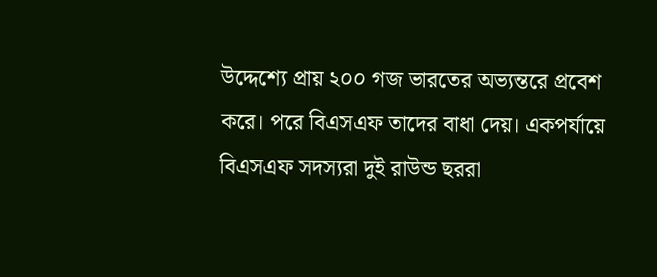উদ্দেশ্যে প্রায় ২০০ গজ ভারতের অভ্যন্তরে প্রবেশ করে। পরে বিএসএফ তাদের বাধা দেয়। একপর্যায়ে বিএসএফ সদস্যরা দুই রাউন্ড ছররা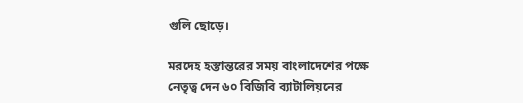গুলি ছোড়ে।

মরদেহ হস্তান্তরের সময় বাংলাদেশের পক্ষে নেতৃত্ব দেন ৬০ বিজিবি ব্যাটালিয়নের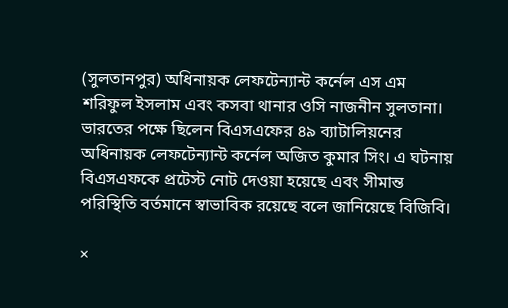(সুলতানপুর) অধিনায়ক লেফটেন্যান্ট কর্নেল এস এম শরিফুল ইসলাম এবং কসবা থানার ওসি নাজনীন সুলতানা। ভারতের পক্ষে ছিলেন বিএসএফের ৪৯ ব্যাটালিয়নের অধিনায়ক লেফটেন্যান্ট কর্নেল অজিত কুমার সিং। এ ঘটনায় বিএসএফকে প্রটেস্ট নোট দেওয়া হয়েছে এবং সীমান্ত পরিস্থিতি বর্তমানে স্বাভাবিক রয়েছে বলে জানিয়েছে বিজিবি।

×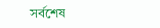সর্বশেষ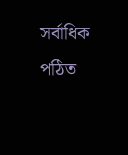সর্বাধিক পঠিত